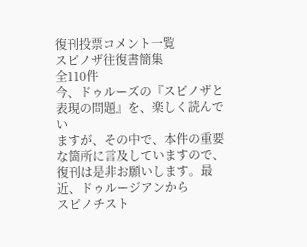復刊投票コメント一覧
スピノザ往復書簡集
全110件
今、ドゥルーズの『スピノザと表現の問題』を、楽しく読んでい
ますが、その中で、本件の重要な箇所に言及していますので、
復刊は是非お願いします。最近、ドゥルージアンから
スピノチスト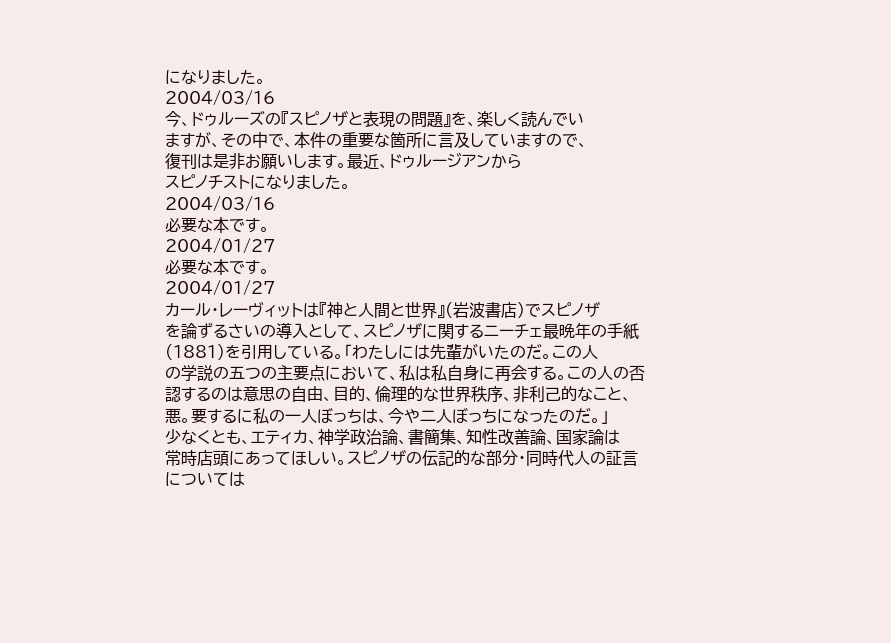になりました。
2004/03/16
今、ドゥルーズの『スピノザと表現の問題』を、楽しく読んでい
ますが、その中で、本件の重要な箇所に言及していますので、
復刊は是非お願いします。最近、ドゥルージアンから
スピノチストになりました。
2004/03/16
必要な本です。
2004/01/27
必要な本です。
2004/01/27
カール・レーヴィットは『神と人間と世界』(岩波書店)でスピノザ
を論ずるさいの導入として、スピノザに関するニーチェ最晩年の手紙
(1881)を引用している。「わたしには先輩がいたのだ。この人
の学説の五つの主要点において、私は私自身に再会する。この人の否
認するのは意思の自由、目的、倫理的な世界秩序、非利己的なこと、
悪。要するに私の一人ぼっちは、今や二人ぼっちになったのだ。」
少なくとも、エティカ、神学政治論、書簡集、知性改善論、国家論は
常時店頭にあってほしい。スピノザの伝記的な部分・同時代人の証言
については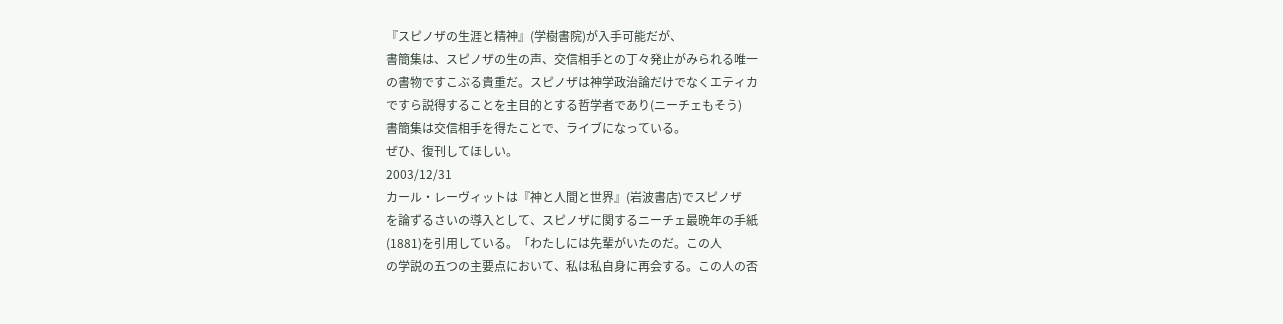『スピノザの生涯と精神』(学樹書院)が入手可能だが、
書簡集は、スピノザの生の声、交信相手との丁々発止がみられる唯一
の書物ですこぶる貴重だ。スピノザは神学政治論だけでなくエティカ
ですら説得することを主目的とする哲学者であり(ニーチェもそう)
書簡集は交信相手を得たことで、ライブになっている。
ぜひ、復刊してほしい。
2003/12/31
カール・レーヴィットは『神と人間と世界』(岩波書店)でスピノザ
を論ずるさいの導入として、スピノザに関するニーチェ最晩年の手紙
(1881)を引用している。「わたしには先輩がいたのだ。この人
の学説の五つの主要点において、私は私自身に再会する。この人の否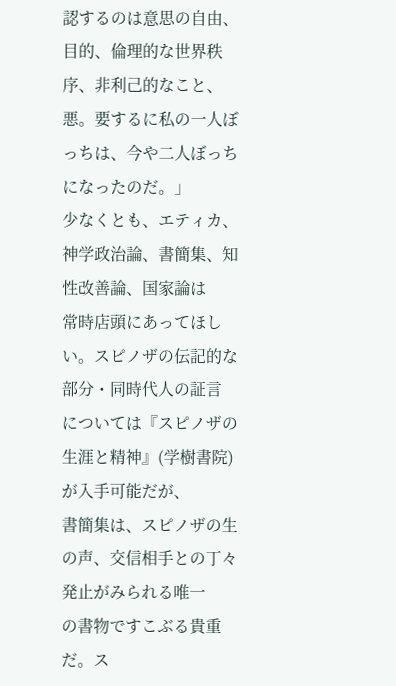認するのは意思の自由、目的、倫理的な世界秩序、非利己的なこと、
悪。要するに私の一人ぼっちは、今や二人ぼっちになったのだ。」
少なくとも、エティカ、神学政治論、書簡集、知性改善論、国家論は
常時店頭にあってほしい。スピノザの伝記的な部分・同時代人の証言
については『スピノザの生涯と精神』(学樹書院)が入手可能だが、
書簡集は、スピノザの生の声、交信相手との丁々発止がみられる唯一
の書物ですこぶる貴重だ。ス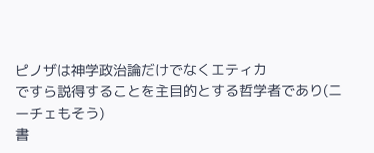ピノザは神学政治論だけでなくエティカ
ですら説得することを主目的とする哲学者であり(ニーチェもそう)
書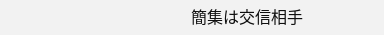簡集は交信相手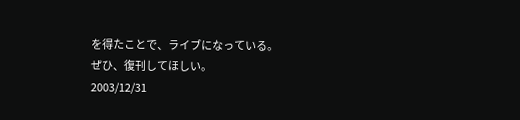を得たことで、ライブになっている。
ぜひ、復刊してほしい。
2003/12/31